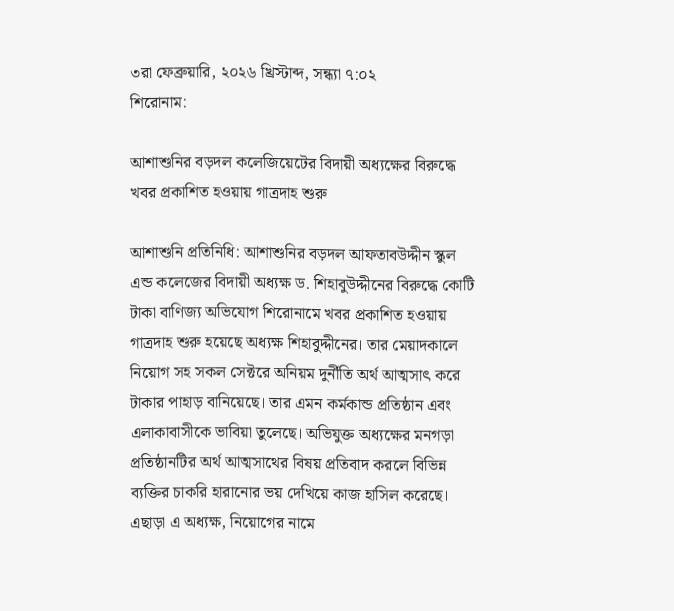৩রা ফেব্রুয়ারি, ২০২৬ খ্রিস্টাব্দ, সন্ধ্যা ৭:০২
শিরোনাম:

আশাশুনির বড়দল কলেজিয়েটের বিদায়ী অধ্যক্ষের বিরুদ্ধে খবর প্রকাশিত হওয়ায় গাত্রদাহ শুরু

আশাশুনি প্রতিনিধি: আশাশুনির বড়দল আফতাবউদ্দীন স্কুল এন্ড কলেজের বিদায়ী অধ্যক্ষ ড. শিহাবুউদ্দীনের বিরুদ্ধে কোটি টাকা বাণিজ্য অভিযোগ শিরোনামে খবর প্রকাশিত হওয়ায় গাত্রদাহ শুরু হয়েছে অধ্যক্ষ শিহাবুদ্দীনের। তার মেয়াদকালে নিয়োগ সহ সকল সেক্টরে অনিয়ম দুর্নীতি অর্থ আত্মসাৎ করে টাকার পাহাড় বানিয়েছে। তার এমন কর্মকান্ড প্রতিষ্ঠান এবং এলাকাবাসীকে ভাবিয়া তুলেছে। অভিযুক্ত অধ্যক্ষের মনগড়া প্রতিষ্ঠানটির অর্থ আত্মসাথের বিষয় প্রতিবাদ করলে বিভিন্ন ব্যক্তির চাকরি হারানোর ভয় দেখিয়ে কাজ হাসিল করেছে। এছাড়া এ অধ্যক্ষ, নিয়োগের নামে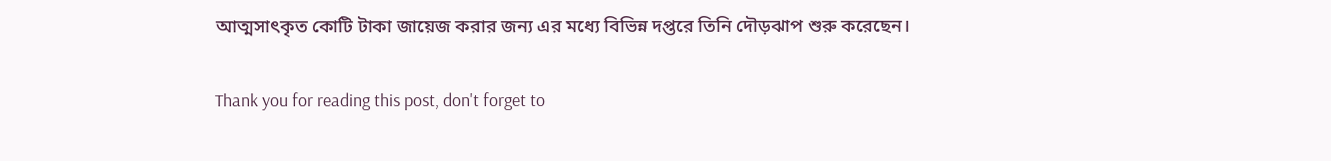আত্মসাৎকৃত কোটি টাকা জায়েজ করার জন্য এর মধ্যে বিভিন্ন দপ্তরে তিনি দৌড়ঝাপ শুরু করেছেন।

Thank you for reading this post, don't forget to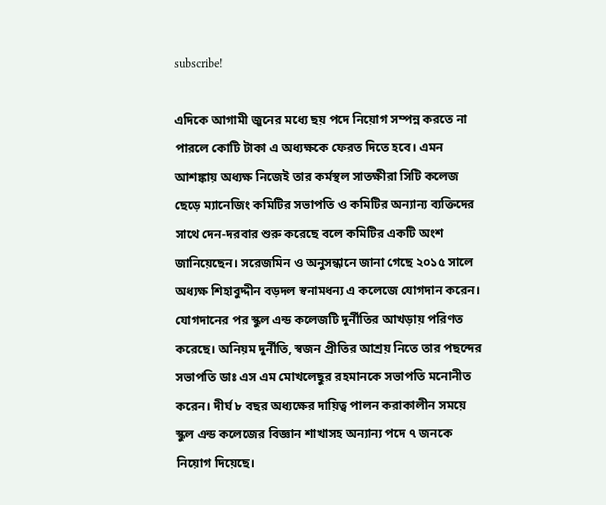subscribe!

এদিকে আগামী জুনের মধ্যে ছয় পদে নিয়োগ সম্পন্ন করতে না পারলে কোটি টাকা এ অধ্যক্ষকে ফেরত দিতে হবে। এমন আশঙ্কায় অধ্যক্ষ নিজেই তার কর্মস্থল সাতক্ষীরা সিটি কলেজ ছেড়ে ম্যানেজিং কমিটির সভাপতি ও কমিটির অন্যান্য ব্যক্তিদের সাথে দেন-দরবার শুরু করেছে বলে কমিটির একটি অংশ জানিয়েছেন। সরেজমিন ও অনুসন্ধানে জানা গেছে ২০১৫ সালে অধ্যক্ষ শিহাবুদ্দীন বড়দল স্বনামধন্য এ কলেজে যোগদান করেন। যোগদানের পর স্কুল এন্ড কলেজটি দুর্নীতির আখড়ায় পরিণত করেছে। অনিয়ম দুর্নীতি, স্বজন প্রীতির আশ্রয় নিতে তার পছন্দের সভাপতি ডাঃ এস এম মোখলেছুর রহমানকে সভাপতি মনোনীত করেন। দীর্ঘ ৮ বছর অধ্যক্ষের দায়িত্ব পালন করাকালীন সময়ে স্কুল এন্ড কলেজের বিজ্ঞান শাখাসহ অন্যান্য পদে ৭ জনকে নিয়োগ দিয়েছে।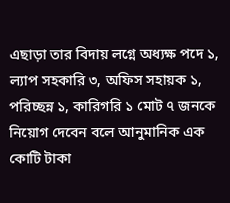এছাড়া তার বিদায় লগ্নে অধ্যক্ষ পদে ১, ল্যাপ সহকারি ৩, অফিস সহায়ক ১, পরিচ্ছন্ন ১, কারিগরি ১ মোট ৭ জনকে নিয়োগ দেবেন বলে আনুমানিক এক কোটি টাকা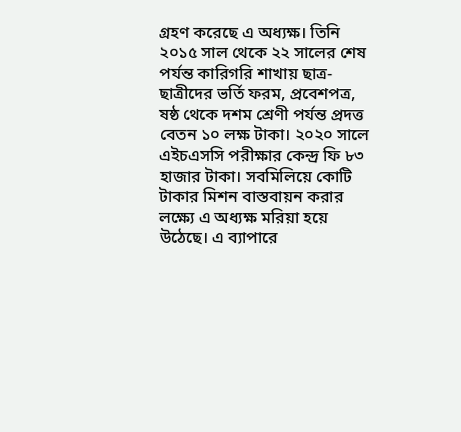গ্রহণ করেছে এ অধ্যক্ষ। তিনি ২০১৫ সাল থেকে ২২ সালের শেষ পর্যন্ত কারিগরি শাখায় ছাত্র-ছাত্রীদের ভর্তি ফরম, প্রবেশপত্র, ষষ্ঠ থেকে দশম শ্রেণী পর্যন্ত প্রদত্ত বেতন ১০ লক্ষ টাকা। ২০২০ সালে এইচএসসি পরীক্ষার কেন্দ্র ফি ৮৩ হাজার টাকা। সবমিলিয়ে কোটি টাকার মিশন বাস্তবায়ন করার লক্ষ্যে এ অধ্যক্ষ মরিয়া হয়ে উঠেছে। এ ব্যাপারে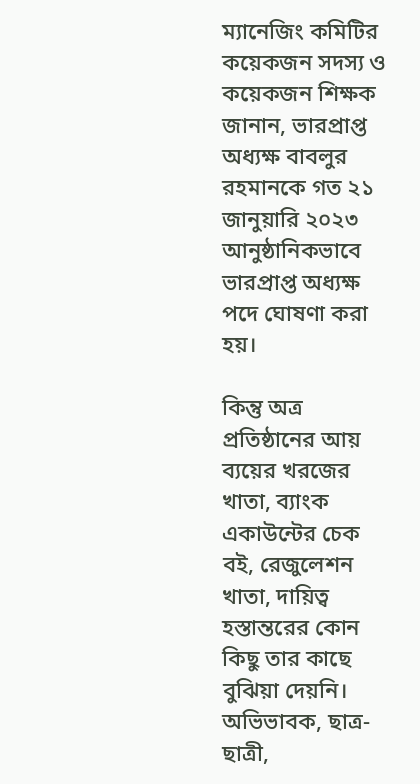ম্যানেজিং কমিটির কয়েকজন সদস্য ও কয়েকজন শিক্ষক জানান, ভারপ্রাপ্ত অধ্যক্ষ বাবলুর রহমানকে গত ২১ জানুয়ারি ২০২৩ আনুষ্ঠানিকভাবে ভারপ্রাপ্ত অধ্যক্ষ পদে ঘোষণা করা হয়।

কিন্তু অত্র প্রতিষ্ঠানের আয় ব্যয়ের খরজের খাতা, ব্যাংক একাউন্টের চেক বই, রেজুলেশন খাতা, দায়িত্ব হস্তান্তরের কোন কিছু তার কাছে বুঝিয়া দেয়নি। অভিভাবক, ছাত্র-ছাত্রী,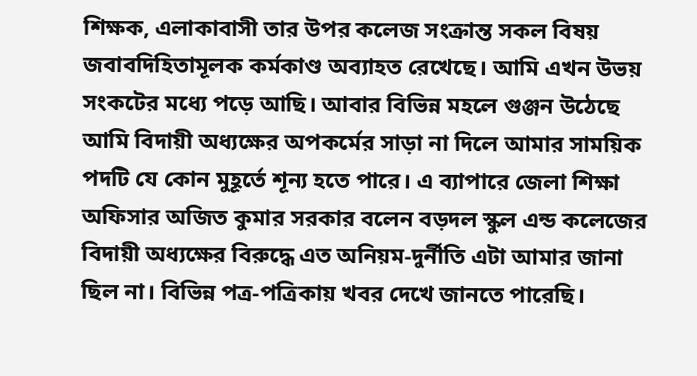শিক্ষক, এলাকাবাসী তার উপর কলেজ সংক্রান্ত সকল বিষয় জবাবদিহিতামূলক কর্মকাণ্ড অব্যাহত রেখেছে। আমি এখন উভয় সংকটের মধ্যে পড়ে আছি। আবার বিভিন্ন মহলে গুঞ্জন উঠেছে আমি বিদায়ী অধ্যক্ষের অপকর্মের সাড়া না দিলে আমার সাময়িক পদটি যে কোন মুহূর্তে শূন্য হতে পারে। এ ব্যাপারে জেলা শিক্ষা অফিসার অজিত কুমার সরকার বলেন বড়দল স্কুল এন্ড কলেজের বিদায়ী অধ্যক্ষের বিরুদ্ধে এত অনিয়ম-দুর্নীতি এটা আমার জানা ছিল না। বিভিন্ন পত্র-পত্রিকায় খবর দেখে জানতে পারেছি।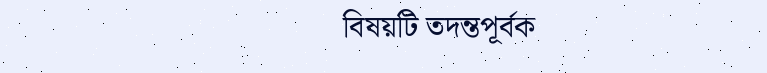বিষয়টি তদন্তপূর্বক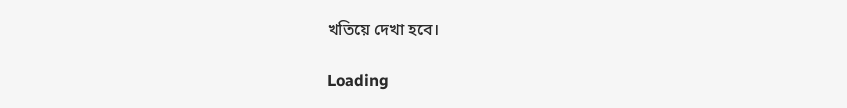খতিয়ে দেখা হবে।

Loading